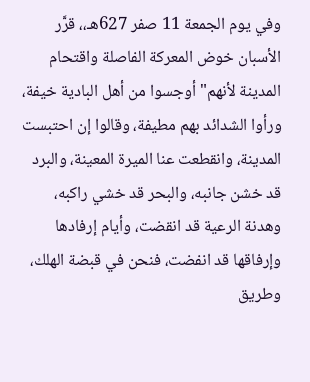وفي يوم الجمعة 11 صفر 627هـ،، قرَّر الأسبان خوض المعركة الفاصلة واقتحام المدينة لأنهم"أوجسوا من أهل البادية خيفة، ورأوا الشدائد بهم مطيفة، وقالوا إن احتبست المدينة، وانقطعت عنا الميرة المعينة، والبرد قد خشن جانبه، والبحر قد خشي راكبه، وهدنة الرعية قد انقضت، وأيام إرفادها وإرفاقها قد انفضت، فنحن في قبضة الهلك، وطريق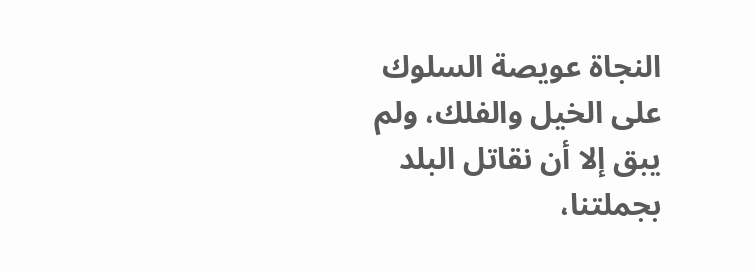النجاة عويصة السلوك على الخيل والفلك، ولم يبق إلا أن نقاتل البلد بجملتنا،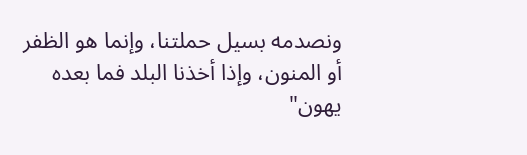ونصدمه بسيل حملتنا، وإنما هو الظفر أو المنون، وإذا أخذنا البلد فما بعده يهون"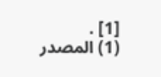[1] .
(1) المصدر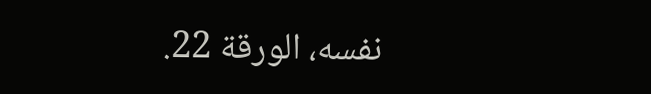نفسه، الورقة 22.